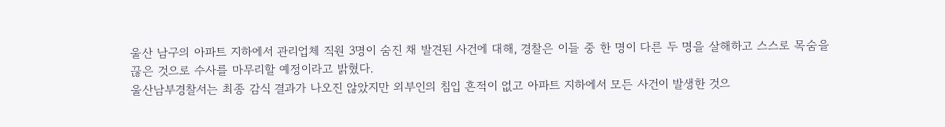울산 남구의 아파트 지하에서 관리업체 직원 3명이 숨진 채 발견된 사건에 대해, 경찰은 이들 중 한 명이 다른 두 명을 살해하고 스스로 목숨을 끊은 것으로 수사를 마무리할 예정이라고 밝혔다.
울산남부경찰서는 최종 감식 결과가 나오진 않았지만 외부인의 침입 흔적이 없고 아파트 지하에서 모든 사건이 발생한 것으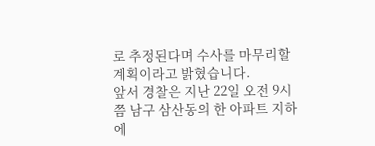로 추정된다며 수사를 마무리할 계획이라고 밝혔습니다.
앞서 경찰은 지난 22일 오전 9시쯤 남구 삼산동의 한 아파트 지하에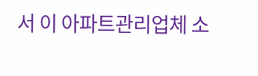서 이 아파트관리업체 소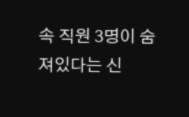속 직원 3명이 숨져있다는 신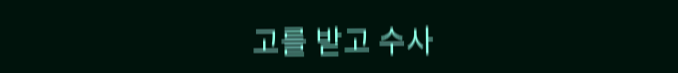고를 받고 수사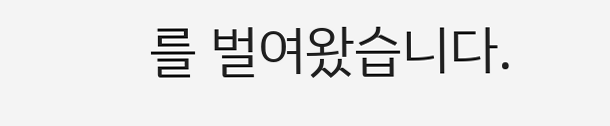를 벌여왔습니다.